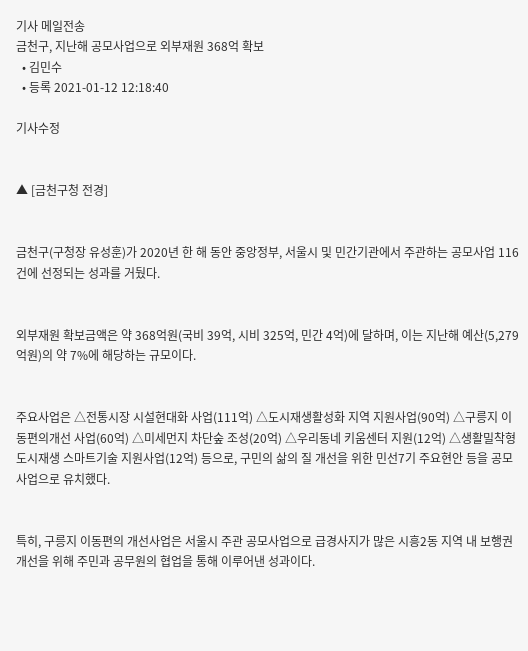기사 메일전송
금천구, 지난해 공모사업으로 외부재원 368억 확보
  • 김민수
  • 등록 2021-01-12 12:18:40

기사수정


▲ [금천구청 전경]


금천구(구청장 유성훈)가 2020년 한 해 동안 중앙정부, 서울시 및 민간기관에서 주관하는 공모사업 116건에 선정되는 성과를 거뒀다.


외부재원 확보금액은 약 368억원(국비 39억, 시비 325억, 민간 4억)에 달하며, 이는 지난해 예산(5,279억원)의 약 7%에 해당하는 규모이다.


주요사업은 △전통시장 시설현대화 사업(111억) △도시재생활성화 지역 지원사업(90억) △구릉지 이동편의개선 사업(60억) △미세먼지 차단숲 조성(20억) △우리동네 키움센터 지원(12억) △생활밀착형 도시재생 스마트기술 지원사업(12억) 등으로, 구민의 삶의 질 개선을 위한 민선7기 주요현안 등을 공모사업으로 유치했다.


특히, 구릉지 이동편의 개선사업은 서울시 주관 공모사업으로 급경사지가 많은 시흥2동 지역 내 보행권 개선을 위해 주민과 공무원의 협업을 통해 이루어낸 성과이다.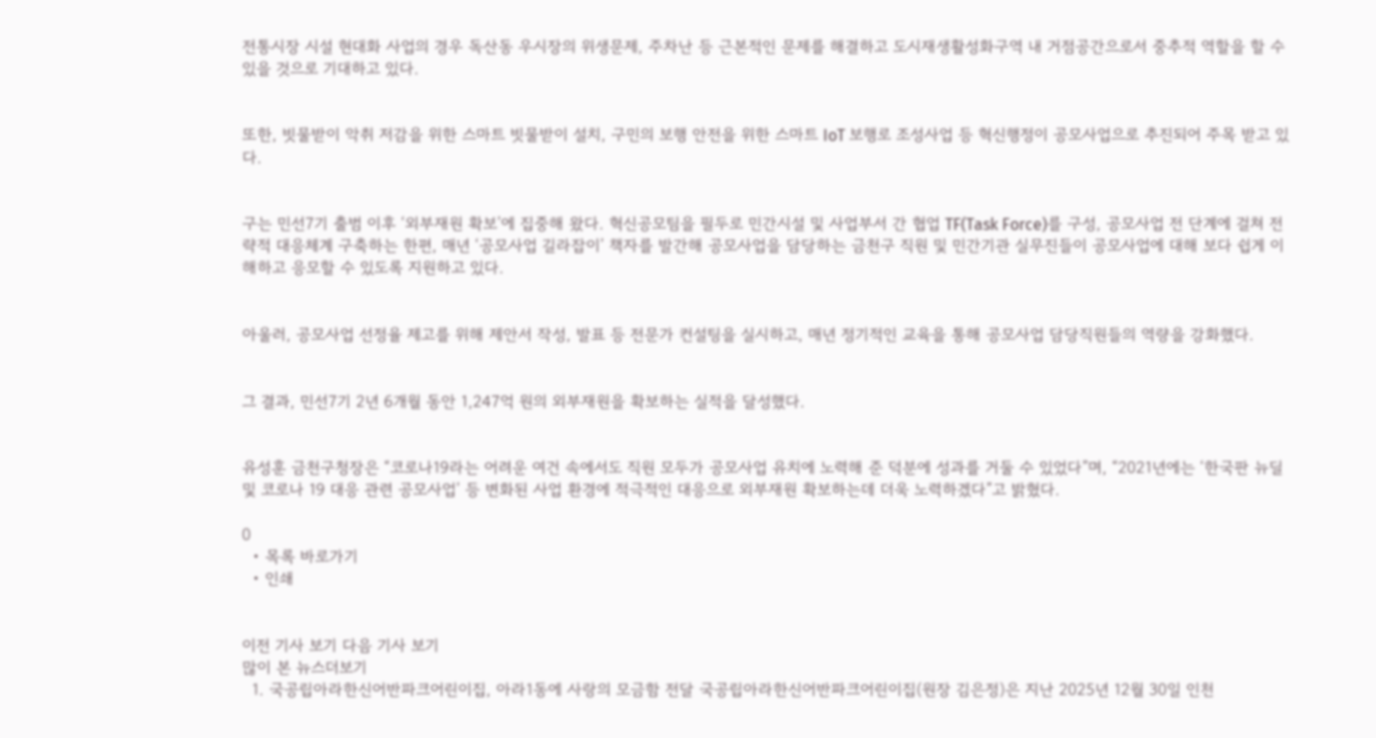전통시장 시설 현대화 사업의 경우 독산동 우시장의 위생문제, 주차난 등 근본적인 문제를 해결하고 도시재생활성화구역 내 거점공간으로서 중추적 역할을 할 수 있을 것으로 기대하고 있다.


또한, 빗물받이 악취 저감을 위한 스마트 빗물받이 설치, 구민의 보행 안전을 위한 스마트 IoT 보행로 조성사업 등 혁신행정이 공모사업으로 추진되어 주목 받고 있다.


구는 민선7기 출범 이후 ‘외부재원 확보’에 집중해 왔다. 혁신공모팀을 필두로 민간시설 및 사업부서 간 협업 TF(Task Force)를 구성, 공모사업 전 단계에 걸쳐 전략적 대응체계 구축하는 한편, 매년 ‘공모사업 길라잡이’ 책자를 발간해 공모사업을 담당하는 금천구 직원 및 민간기관 실무진들이 공모사업에 대해 보다 쉽게 이해하고 응모할 수 있도록 지원하고 있다.


아울러, 공모사업 선정율 제고를 위해 제안서 작성, 발표 등 전문가 컨설팅을 실시하고, 매년 정기적인 교육을 통해 공모사업 담당직원들의 역량을 강화했다.


그 결과, 민선7기 2년 6개월 동안 1,247억 원의 외부재원을 확보하는 실적을 달성했다.


유성훈 금천구청장은 “코로나19라는 어려운 여건 속에서도 직원 모두가 공모사업 유치에 노력해 준 덕분에 성과를 거둘 수 있었다”며, “2021년에는 ‘한국판 뉴딜 및 코로나 19 대응 관련 공모사업’ 등 변화된 사업 환경에 적극적인 대응으로 외부재원 확보하는데 더욱 노력하겠다”고 밝혔다.

0
  • 목록 바로가기
  • 인쇄


이전 기사 보기 다음 기사 보기
많이 본 뉴스더보기
  1. 국공립아라한신어반파크어린이집, 아라1동에 사랑의 모금함 전달 국공립아라한신어반파크어린이집(원장 김은정)은 지난 2025년 12월 30일 인천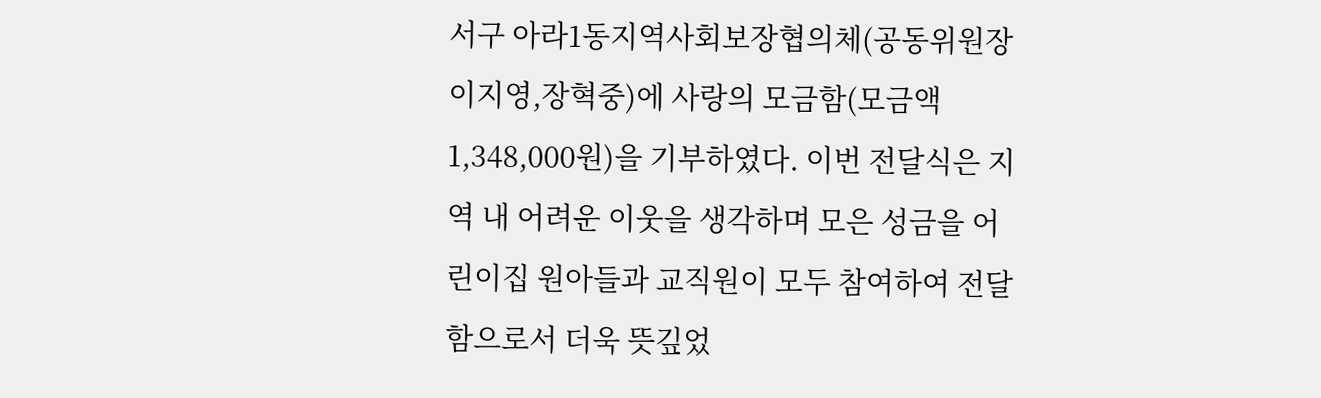서구 아라1동지역사회보장협의체(공동위원장 이지영,장혁중)에 사랑의 모금함(모금액 1,348,000원)을 기부하였다. 이번 전달식은 지역 내 어려운 이웃을 생각하며 모은 성금을 어린이집 원아들과 교직원이 모두 참여하여 전달함으로서 더욱 뜻깊었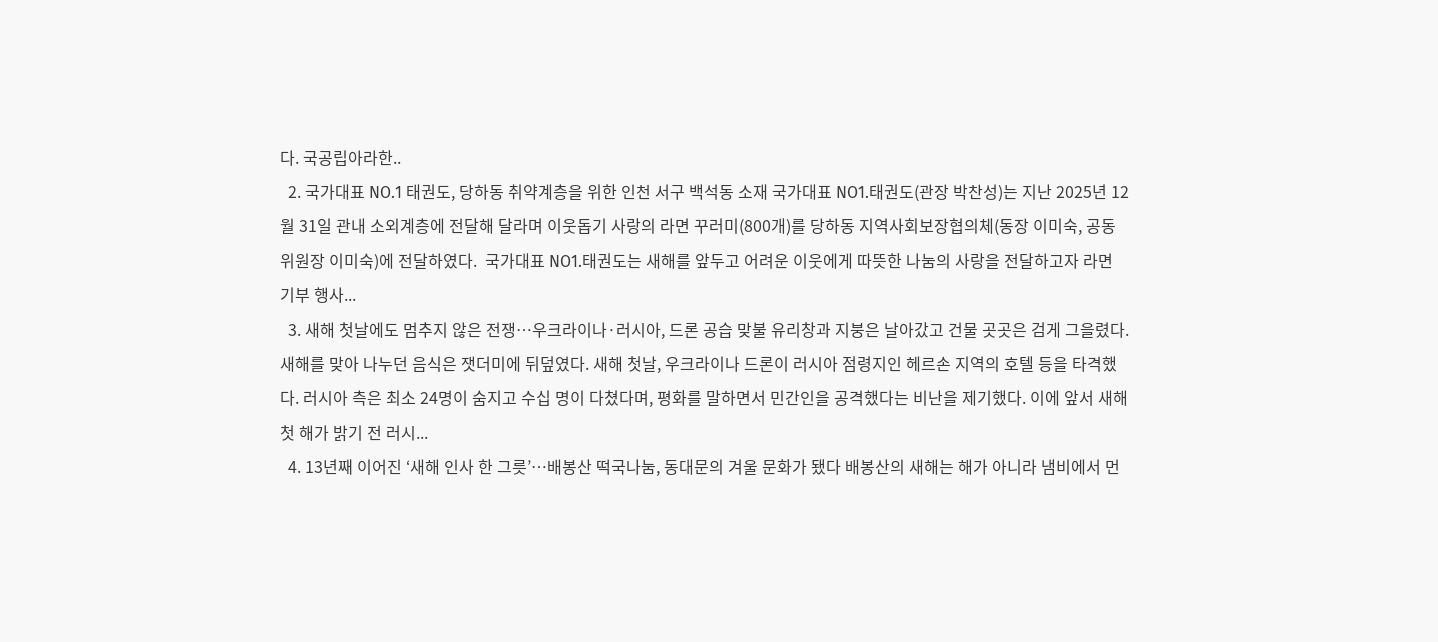다. 국공립아라한..
  2. 국가대표 NO.1 태권도, 당하동 취약계층을 위한 인천 서구 백석동 소재 국가대표 NO1.태권도(관장 박찬성)는 지난 2025년 12월 31일 관내 소외계층에 전달해 달라며 이웃돕기 사랑의 라면 꾸러미(800개)를 당하동 지역사회보장협의체(동장 이미숙, 공동위원장 이미숙)에 전달하였다.  국가대표 NO1.태권도는 새해를 앞두고 어려운 이웃에게 따뜻한 나눔의 사랑을 전달하고자 라면 기부 행사...
  3. 새해 첫날에도 멈추지 않은 전쟁…우크라이나·러시아, 드론 공습 맞불 유리창과 지붕은 날아갔고 건물 곳곳은 검게 그을렸다. 새해를 맞아 나누던 음식은 잿더미에 뒤덮였다. 새해 첫날, 우크라이나 드론이 러시아 점령지인 헤르손 지역의 호텔 등을 타격했다. 러시아 측은 최소 24명이 숨지고 수십 명이 다쳤다며, 평화를 말하면서 민간인을 공격했다는 비난을 제기했다. 이에 앞서 새해 첫 해가 밝기 전 러시...
  4. 13년째 이어진 ‘새해 인사 한 그릇’…배봉산 떡국나눔, 동대문의 겨울 문화가 됐다 배봉산의 새해는 해가 아니라 냄비에서 먼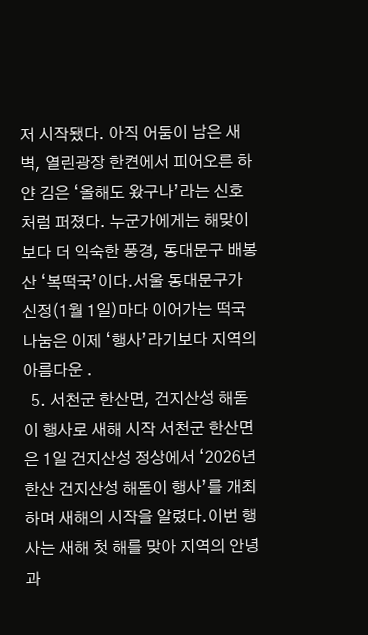저 시작됐다. 아직 어둠이 남은 새벽, 열린광장 한켠에서 피어오른 하얀 김은 ‘올해도 왔구나’라는 신호처럼 퍼졌다. 누군가에게는 해맞이보다 더 익숙한 풍경, 동대문구 배봉산 ‘복떡국’이다.서울 동대문구가 신정(1월 1일)마다 이어가는 떡국 나눔은 이제 ‘행사’라기보다 지역의 아름다운 .
  5. 서천군 한산면, 건지산성 해돋이 행사로 새해 시작 서천군 한산면은 1일 건지산성 정상에서 ‘2026년 한산 건지산성 해돋이 행사’를 개최하며 새해의 시작을 알렸다.이번 행사는 새해 첫 해를 맞아 지역의 안녕과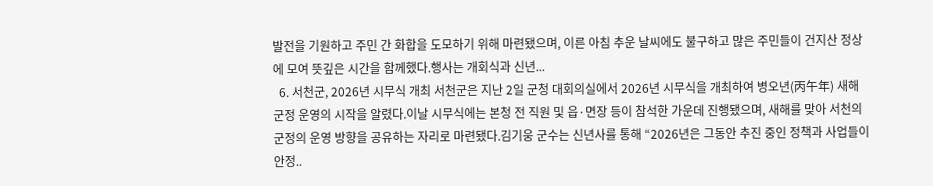발전을 기원하고 주민 간 화합을 도모하기 위해 마련됐으며, 이른 아침 추운 날씨에도 불구하고 많은 주민들이 건지산 정상에 모여 뜻깊은 시간을 함께했다.행사는 개회식과 신년...
  6. 서천군, 2026년 시무식 개최 서천군은 지난 2일 군청 대회의실에서 2026년 시무식을 개최하여 병오년(丙午年) 새해 군정 운영의 시작을 알렸다.이날 시무식에는 본청 전 직원 및 읍·면장 등이 참석한 가운데 진행됐으며, 새해를 맞아 서천의 군정의 운영 방향을 공유하는 자리로 마련됐다.김기웅 군수는 신년사를 통해 “2026년은 그동안 추진 중인 정책과 사업들이 안정..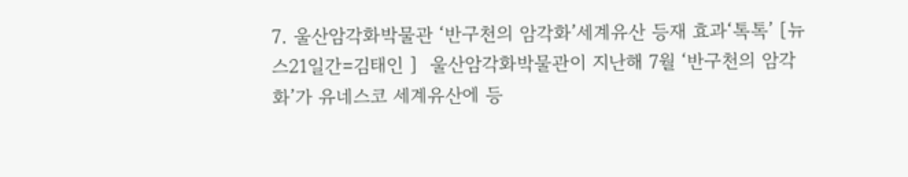7. 울산암각화박물관 ‘반구천의 암각화’세계유산 등재 효과‘톡톡’ [뉴스21일간=김태인 ]  울산암각화박물관이 지난해 7월 ‘반구천의 암각화’가 유네스코 세계유산에 등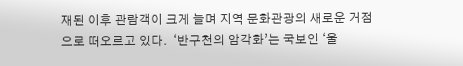재된 이후 관람객이 크게 늘며 지역 문화관광의 새로운 거점으로 떠오르고 있다.  ‘반구천의 암각화’는 국보인 ‘울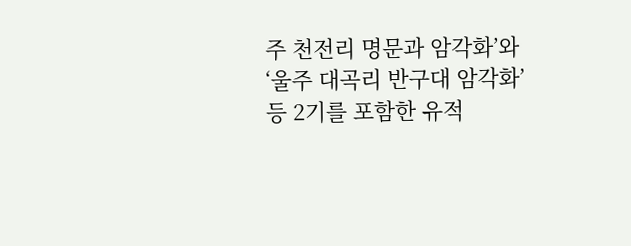주 천전리 명문과 암각화’와 ‘울주 대곡리 반구대 암각화’ 등 2기를 포함한 유적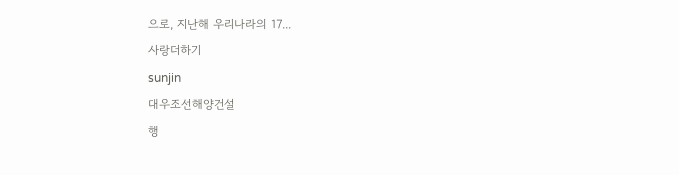으로, 지난해 우리나라의 17...
사랑더하기
sunjin
대우조선해양건설
행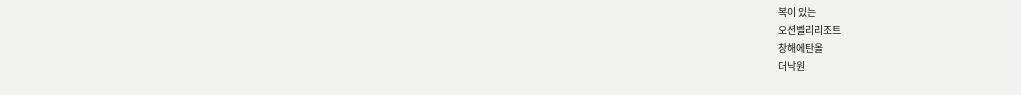복이 있는
오션벨리리조트
창해에탄올
더낙원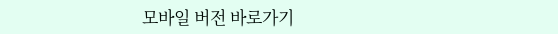모바일 버전 바로가기